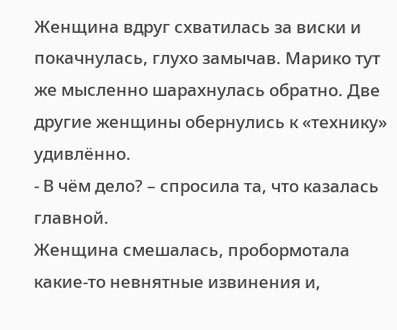Женщина вдруг схватилась за виски и покачнулась, глухо замычав. Марико тут же мысленно шарахнулась обратно. Две другие женщины обернулись к «технику» удивлённо.
- В чём дело? – спросила та, что казалась главной.
Женщина смешалась, пробормотала какие-то невнятные извинения и,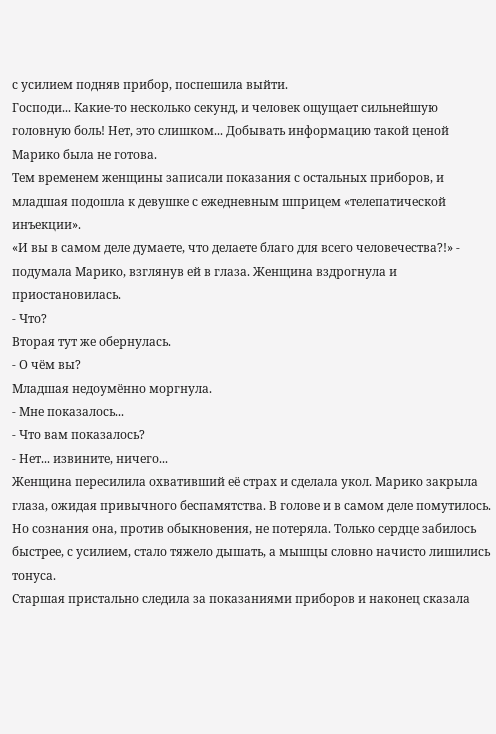с усилием подняв прибор, поспешила выйти.
Господи... Какие-то несколько секунд, и человек ощущает сильнейшую головную боль! Нет, это слишком... Добывать информацию такой ценой Марико была не готова.
Тем временем женщины записали показания с остальных приборов, и младшая подошла к девушке с ежедневным шприцем «телепатической инъекции».
«И вы в самом деле думаете, что делаете благо для всего человечества?!» - подумала Марико, взглянув ей в глаза. Женщина вздрогнула и приостановилась.
- Что?
Вторая тут же обернулась.
- О чём вы?
Младшая недоумённо моргнула.
- Мне показалось...
- Что вам показалось?
- Нет... извините, ничего...
Женщина пересилила охвативший её страх и сделала укол. Марико закрыла глаза, ожидая привычного беспамятства. В голове и в самом деле помутилось. Но сознания она, против обыкновения, не потеряла. Только сердце забилось быстрее, с усилием, стало тяжело дышать, а мышцы словно начисто лишились тонуса.
Старшая пристально следила за показаниями приборов и наконец сказала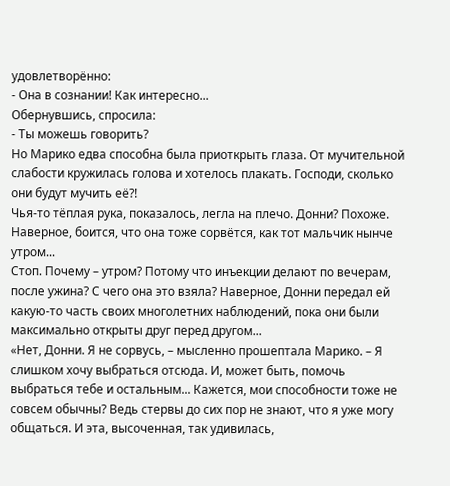удовлетворённо:
- Она в сознании! Как интересно...
Обернувшись, спросила:
- Ты можешь говорить?
Но Марико едва способна была приоткрыть глаза. От мучительной слабости кружилась голова и хотелось плакать. Господи, сколько они будут мучить её?!
Чья-то тёплая рука, показалось, легла на плечо. Донни? Похоже. Наверное, боится, что она тоже сорвётся, как тот мальчик нынче утром...
Стоп. Почему – утром? Потому что инъекции делают по вечерам, после ужина? С чего она это взяла? Наверное, Донни передал ей какую-то часть своих многолетних наблюдений, пока они были максимально открыты друг перед другом...
«Нет, Донни. Я не сорвусь, – мысленно прошептала Марико. – Я слишком хочу выбраться отсюда. И, может быть, помочь выбраться тебе и остальным... Кажется, мои способности тоже не совсем обычны? Ведь стервы до сих пор не знают, что я уже могу общаться. И эта, высоченная, так удивилась,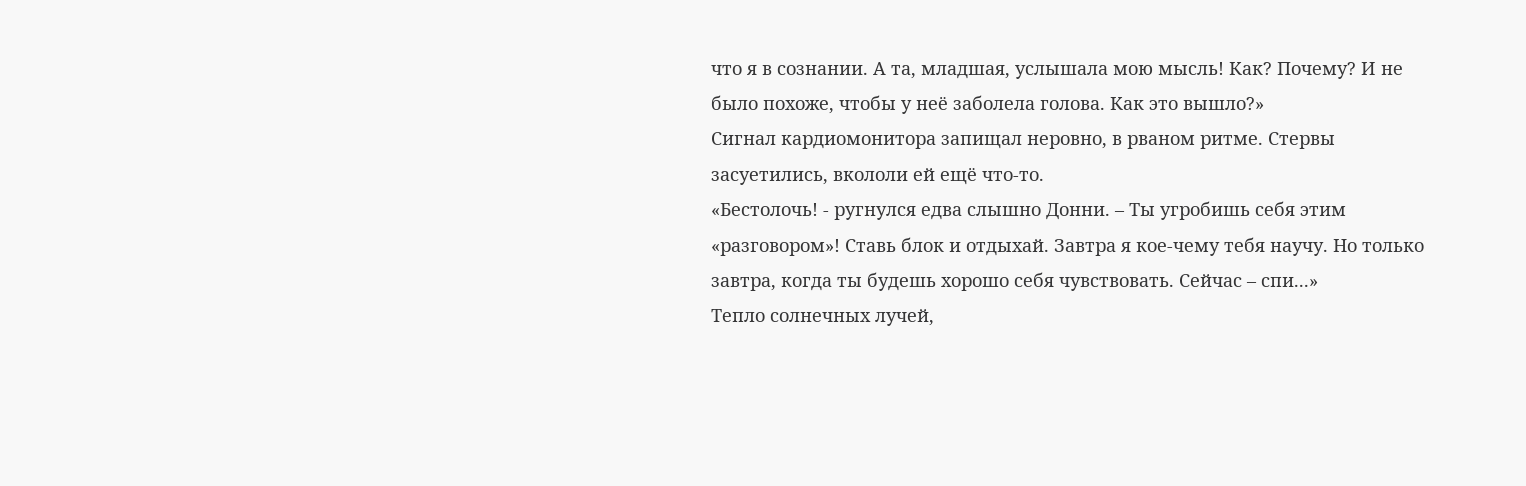что я в сознании. А та, младшая, услышала мою мысль! Как? Почему? И не было похоже, чтобы у неё заболела голова. Как это вышло?»
Сигнал кардиомонитора запищал неровно, в рваном ритме. Стервы засуетились, вкололи ей ещё что-то.
«Бестолочь! - ругнулся едва слышно Донни. – Ты угробишь себя этим «разговором»! Ставь блок и отдыхай. Завтра я кое-чему тебя научу. Но только завтра, когда ты будешь хорошо себя чувствовать. Сейчас – спи...»
Тепло солнечных лучей,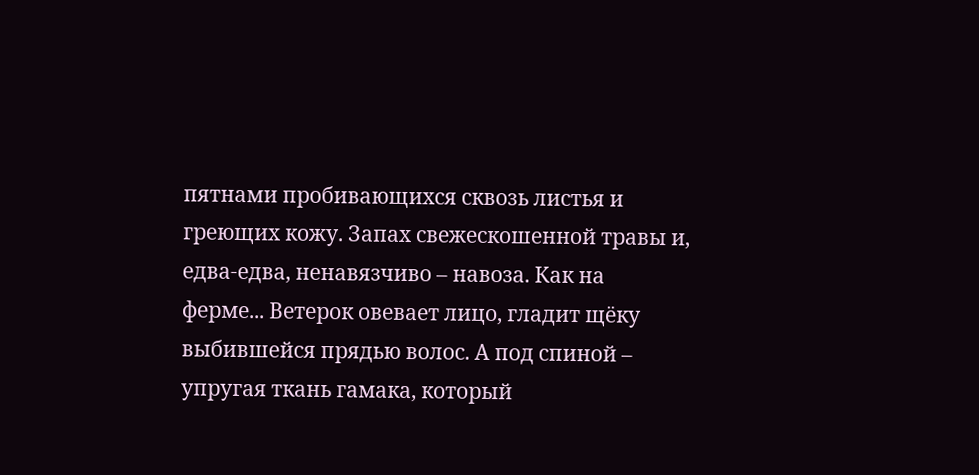пятнами пробивающихся сквозь листья и греющих кожу. Запах свежескошенной травы и, едва-едва, ненавязчиво – навоза. Как на ферме... Ветерок овевает лицо, гладит щёку выбившейся прядью волос. А под спиной – упругая ткань гамака, который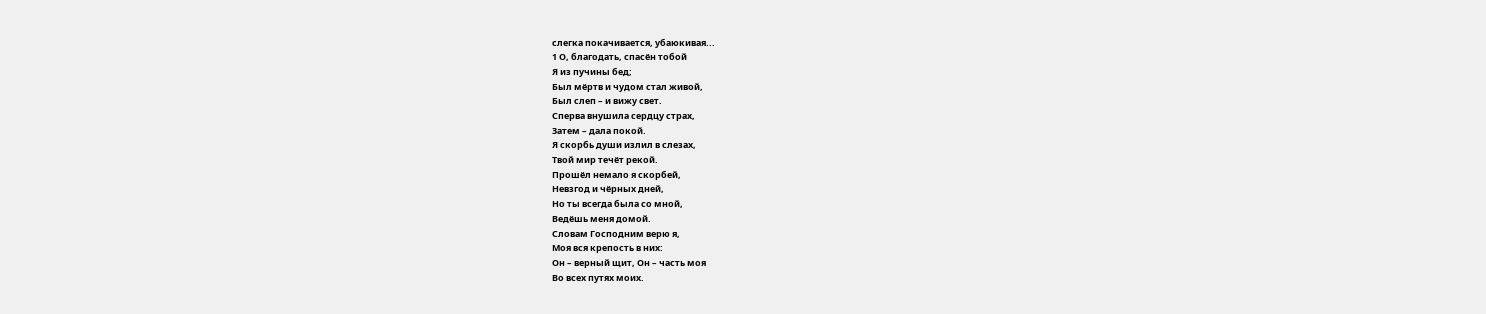слегка покачивается, убаюкивая...
1 О, благодать, спасён тобой
Я из пучины бед;
Был мёртв и чудом стал живой,
Был слеп – и вижу свет.
Сперва внушила сердцу страх,
Затем – дала покой.
Я скорбь души излил в слезах,
Твой мир течёт рекой.
Прошёл немало я скорбей,
Невзгод и чёрных дней,
Но ты всегда была со мной,
Ведёшь меня домой.
Словам Господним верю я,
Моя вся крепость в них:
Он – верный щит, Он – часть моя
Во всех путях моих.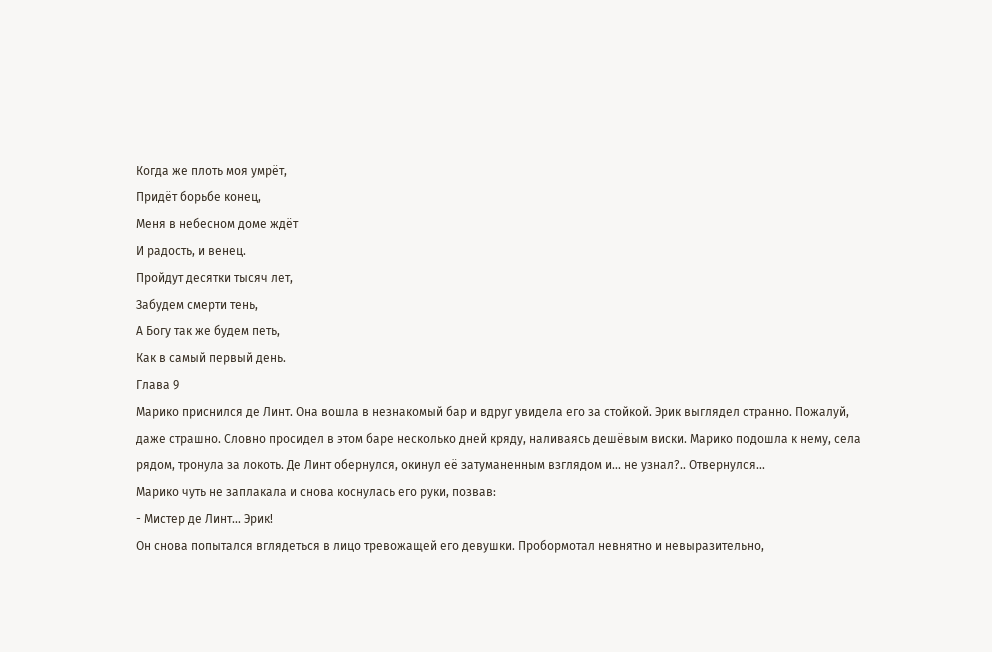Когда же плоть моя умрёт,
Придёт борьбе конец,
Меня в небесном доме ждёт
И радость, и венец.
Пройдут десятки тысяч лет,
Забудем смерти тень,
А Богу так же будем петь,
Как в самый первый день.
Глава 9
Марико приснился де Линт. Она вошла в незнакомый бар и вдруг увидела его за стойкой. Эрик выглядел странно. Пожалуй, даже страшно. Словно просидел в этом баре несколько дней кряду, наливаясь дешёвым виски. Марико подошла к нему, села рядом, тронула за локоть. Де Линт обернулся, окинул её затуманенным взглядом и... не узнал?.. Отвернулся...
Марико чуть не заплакала и снова коснулась его руки, позвав:
- Мистер де Линт... Эрик!
Он снова попытался вглядеться в лицо тревожащей его девушки. Пробормотал невнятно и невыразительно,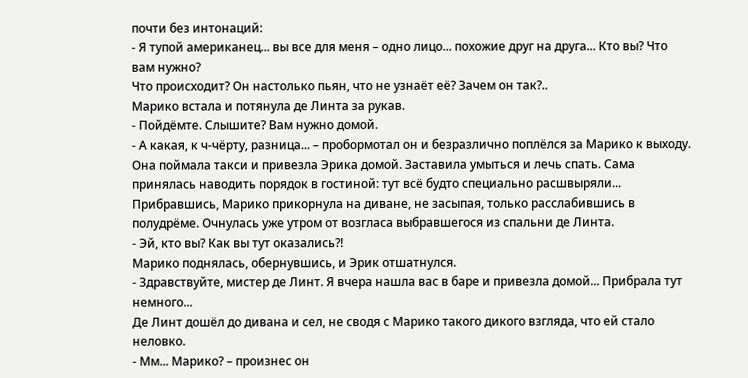почти без интонаций:
- Я тупой американец... вы все для меня – одно лицо... похожие друг на друга... Кто вы? Что вам нужно?
Что происходит? Он настолько пьян, что не узнаёт её? Зачем он так?..
Марико встала и потянула де Линта за рукав.
- Пойдёмте. Слышите? Вам нужно домой.
- А какая, к ч-чёрту, разница... – пробормотал он и безразлично поплёлся за Марико к выходу.
Она поймала такси и привезла Эрика домой. Заставила умыться и лечь спать. Сама принялась наводить порядок в гостиной: тут всё будто специально расшвыряли... Прибравшись, Марико прикорнула на диване, не засыпая, только расслабившись в полудрёме. Очнулась уже утром от возгласа выбравшегося из спальни де Линта.
- Эй, кто вы? Как вы тут оказались?!
Марико поднялась, обернувшись, и Эрик отшатнулся.
- Здравствуйте, мистер де Линт. Я вчера нашла вас в баре и привезла домой... Прибрала тут немного...
Де Линт дошёл до дивана и сел, не сводя с Марико такого дикого взгляда, что ей стало неловко.
- Мм... Марико? – произнес он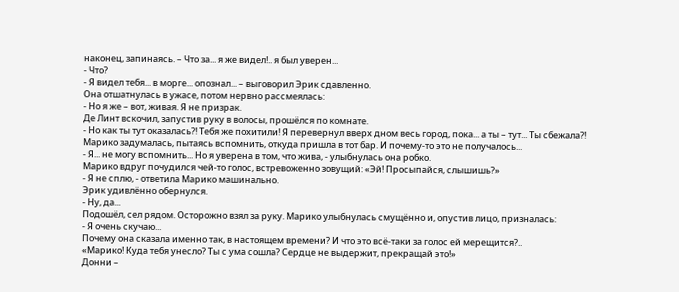наконец, запинаясь. – Что за... я же видел!.. я был уверен...
- Что?
- Я видел тебя... в морге... опознал... – выговорил Эрик сдавленно.
Она отшатнулась в ужасе, потом нервно рассмеялась:
- Но я же – вот, живая. Я не призрак.
Де Линт вскочил, запустив руку в волосы, прошёлся по комнате.
- Но как ты тут оказалась?! Тебя же похитили! Я перевернул вверх дном весь город, пока... а ты – тут... Ты сбежала?!
Марико задумалась, пытаясь вспомнить, откуда пришла в тот бар. И почему-то это не получалось...
- Я... не могу вспомнить... Но я уверена в том, что жива, - улыбнулась она робко.
Марико вдруг почудился чей-то голос, встревоженно зовущий: «Эй! Просыпайся, слышишь?»
- Я не сплю, - ответила Марико машинально.
Эрик удивлённо обернулся.
- Ну, да...
Подошёл, сел рядом. Осторожно взял за руку. Марико улыбнулась смущённо и, опустив лицо, призналась:
- Я очень скучаю...
Почему она сказала именно так, в настоящем времени? И что это всё-таки за голос ей мерещится?..
«Марико! Куда тебя унесло? Ты с ума сошла? Сердце не выдержит, прекращай это!»
Донни –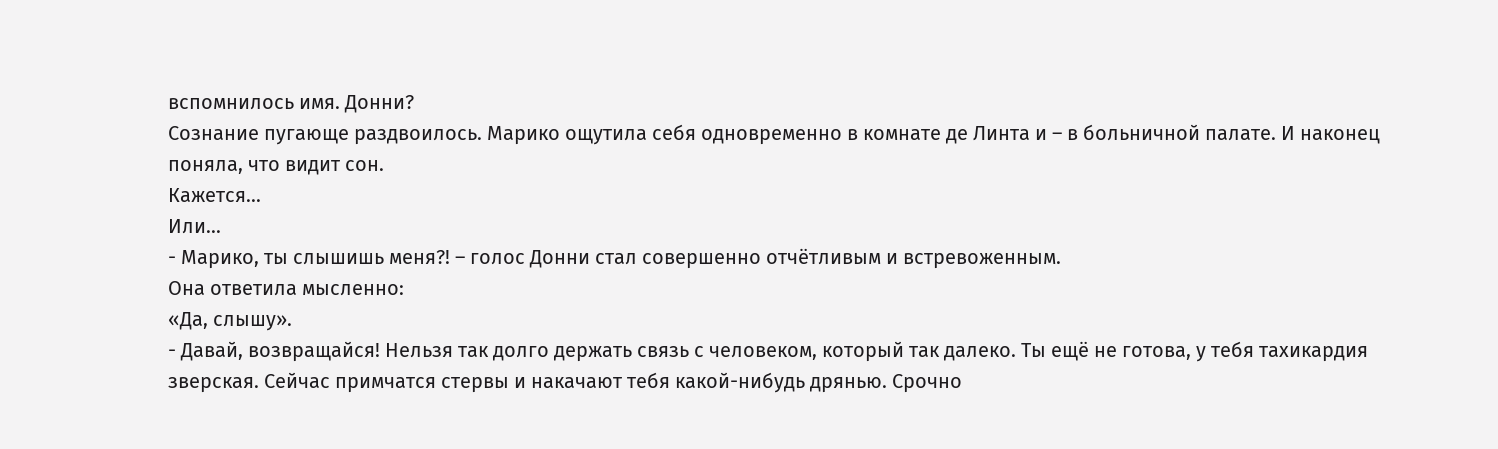вспомнилось имя. Донни?
Сознание пугающе раздвоилось. Марико ощутила себя одновременно в комнате де Линта и – в больничной палате. И наконец поняла, что видит сон.
Кажется...
Или...
- Марико, ты слышишь меня?! – голос Донни стал совершенно отчётливым и встревоженным.
Она ответила мысленно:
«Да, слышу».
- Давай, возвращайся! Нельзя так долго держать связь с человеком, который так далеко. Ты ещё не готова, у тебя тахикардия зверская. Сейчас примчатся стервы и накачают тебя какой-нибудь дрянью. Срочно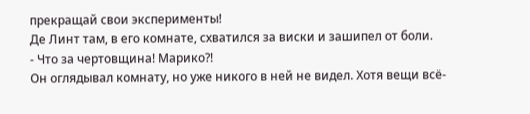прекращай свои эксперименты!
Де Линт там, в его комнате, схватился за виски и зашипел от боли.
- Что за чертовщина! Марико?!
Он оглядывал комнату, но уже никого в ней не видел. Хотя вещи всё-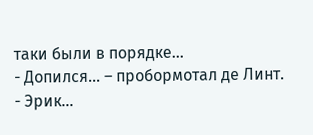таки были в порядке...
- Допился... – пробормотал де Линт.
- Эрик...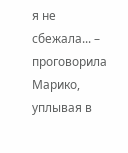я не сбежала... – проговорила Марико, уплывая в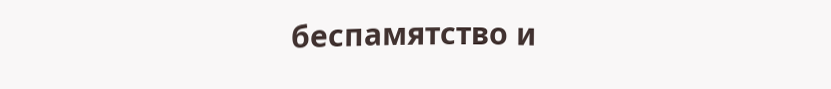беспамятство и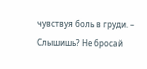чувствуя боль в груди. – Слышишь? Не бросай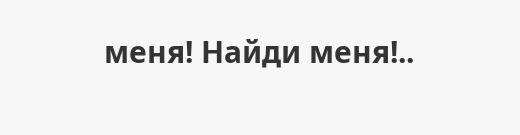меня! Найди меня!..